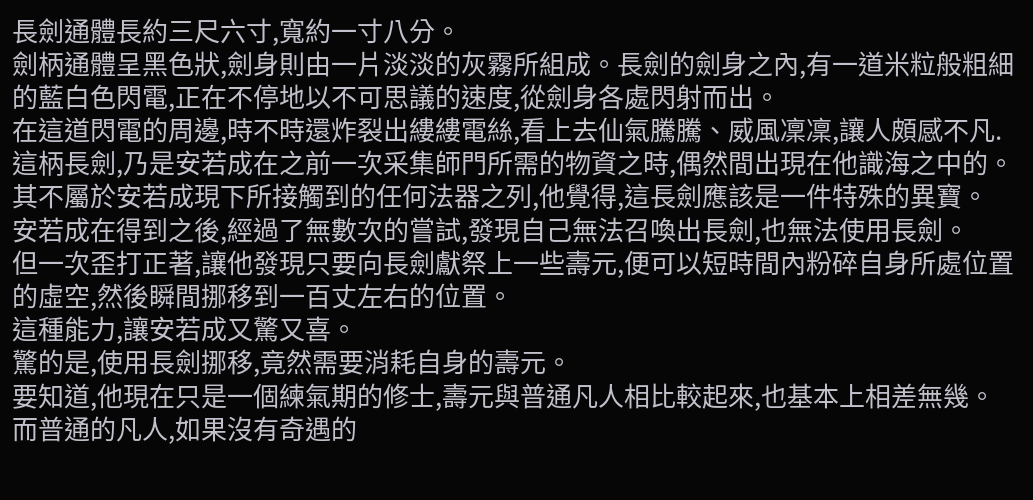長劍通體長約三尺六寸,寬約一寸八分。
劍柄通體呈黑色狀,劍身則由一片淡淡的灰霧所組成。長劍的劍身之內,有一道米粒般粗細的藍白色閃電,正在不停地以不可思議的速度,從劍身各處閃射而出。
在這道閃電的周邊,時不時還炸裂出縷縷電絲,看上去仙氣騰騰、威風凜凜,讓人頗感不凡.
這柄長劍,乃是安若成在之前一次采集師門所需的物資之時,偶然間出現在他識海之中的。
其不屬於安若成現下所接觸到的任何法器之列,他覺得,這長劍應該是一件特殊的異寶。
安若成在得到之後,經過了無數次的嘗試,發現自己無法召喚出長劍,也無法使用長劍。
但一次歪打正著,讓他發現只要向長劍獻祭上一些壽元,便可以短時間內粉碎自身所處位置的虛空,然後瞬間挪移到一百丈左右的位置。
這種能力,讓安若成又驚又喜。
驚的是,使用長劍挪移,竟然需要消耗自身的壽元。
要知道,他現在只是一個練氣期的修士,壽元與普通凡人相比較起來,也基本上相差無幾。
而普通的凡人,如果沒有奇遇的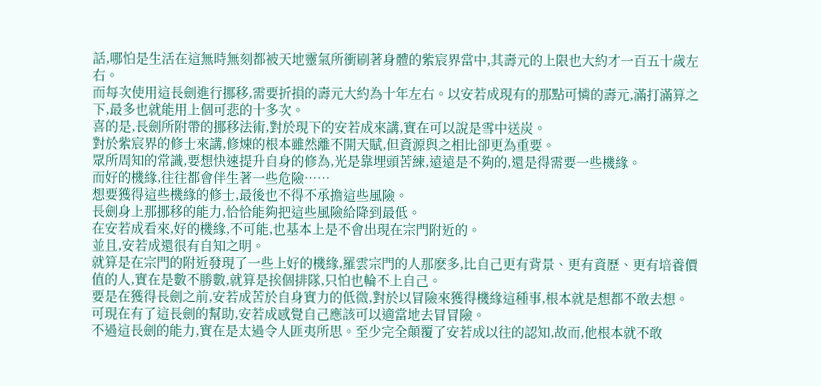話,哪怕是生活在這無時無刻都被天地靈氣所衝刷著身體的紫宸界當中,其壽元的上限也大約才一百五十歲左右。
而每次使用這長劍進行挪移,需要折損的壽元大約為十年左右。以安若成現有的那點可憐的壽元,滿打滿算之下,最多也就能用上個可悲的十多次。
喜的是,長劍所附帶的挪移法術,對於現下的安若成來講,實在可以說是雪中送炭。
對於紫宸界的修士來講,修煉的根本雖然離不開天賦,但資源與之相比卻更為重要。
眾所周知的常識,要想快速提升自身的修為,光是靠埋頭苦練,遠遠是不夠的,還是得需要一些機緣。
而好的機緣,往往都會伴生著一些危險……
想要獲得這些機緣的修士,最後也不得不承擔這些風險。
長劍身上那挪移的能力,恰恰能夠把這些風險給降到最低。
在安若成看來,好的機緣,不可能,也基本上是不會出現在宗門附近的。
並且,安若成還很有自知之明。
就算是在宗門的附近發現了一些上好的機緣,羅雲宗門的人那麽多,比自己更有背景、更有資歷、更有培養價值的人,實在是數不勝數,就算是挨個排隊,只怕也輪不上自己。
要是在獲得長劍之前,安若成苦於自身實力的低微,對於以冒險來獲得機緣這種事,根本就是想都不敢去想。
可現在有了這長劍的幫助,安若成感覺自己應該可以適當地去冒冒險。
不過這長劍的能力,實在是太過令人匪夷所思。至少完全顛覆了安若成以往的認知,故而,他根本就不敢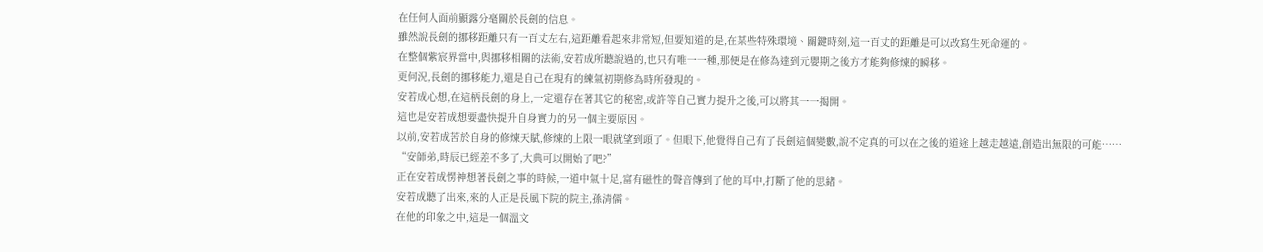在任何人面前顯露分毫關於長劍的信息。
雖然說長劍的挪移距離只有一百丈左右,這距離看起來非常短,但要知道的是,在某些特殊環境、關鍵時刻,這一百丈的距離是可以改寫生死命運的。
在整個紫宸界當中,與挪移相關的法術,安若成所聽說過的,也只有唯一一種,那便是在修為達到元嬰期之後方才能夠修煉的瞬移。
更何況,長劍的挪移能力,還是自己在現有的練氣初期修為時所發現的。
安若成心想,在這柄長劍的身上,一定還存在著其它的秘密,或許等自己實力提升之後,可以將其一一揭開。
這也是安若成想要盡快提升自身實力的另一個主要原因。
以前,安若成苦於自身的修煉天賦,修煉的上限一眼就望到頭了。但眼下,他覺得自己有了長劍這個變數,說不定真的可以在之後的道途上越走越遠,創造出無限的可能……
“安師弟,時辰已經差不多了,大典可以開始了吧?”
正在安若成愣神想著長劍之事的時候,一道中氣十足,富有磁性的聲音傳到了他的耳中,打斷了他的思緒。
安若成聽了出來,來的人正是長風下院的院主,孫清儒。
在他的印象之中,這是一個溫文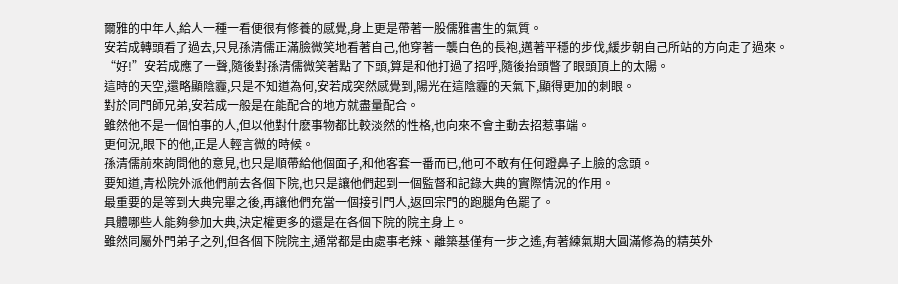爾雅的中年人,給人一種一看便很有修養的感覺,身上更是帶著一股儒雅書生的氣質。
安若成轉頭看了過去,只見孫清儒正滿臉微笑地看著自己,他穿著一襲白色的長袍,邁著平穩的步伐,緩步朝自己所站的方向走了過來。
“好!”安若成應了一聲,隨後對孫清儒微笑著點了下頭,算是和他打過了招呼,隨後抬頭瞥了眼頭頂上的太陽。
這時的天空,還略顯陰霾,只是不知道為何,安若成突然感覺到,陽光在這陰霾的天氣下,顯得更加的刺眼。
對於同門師兄弟,安若成一般是在能配合的地方就盡量配合。
雖然他不是一個怕事的人,但以他對什麽事物都比較淡然的性格,也向來不會主動去招惹事端。
更何況,眼下的他,正是人輕言微的時候。
孫清儒前來詢問他的意見,也只是順帶給他個面子,和他客套一番而已,他可不敢有任何蹬鼻子上臉的念頭。
要知道,青松院外派他們前去各個下院,也只是讓他們起到一個監督和記錄大典的實際情況的作用。
最重要的是等到大典完畢之後,再讓他們充當一個接引門人,返回宗門的跑腿角色罷了。
具體哪些人能夠參加大典,決定權更多的還是在各個下院的院主身上。
雖然同屬外門弟子之列,但各個下院院主,通常都是由處事老辣、離築基僅有一步之遙,有著練氣期大圓滿修為的精英外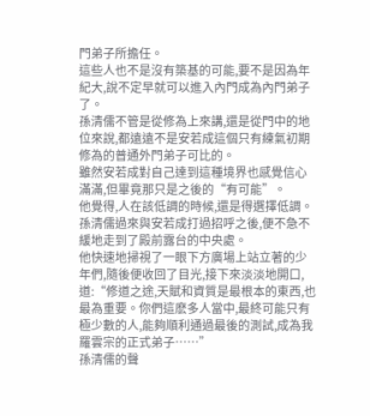門弟子所擔任。
這些人也不是沒有築基的可能,要不是因為年紀大,說不定早就可以進入內門成為內門弟子了。
孫清儒不管是從修為上來講,還是從門中的地位來說,都遠遠不是安若成這個只有練氣初期修為的普通外門弟子可比的。
雖然安若成對自己達到這種境界也感覺信心滿滿,但畢竟那只是之後的“有可能”。
他覺得,人在該低調的時候,還是得選擇低調。
孫清儒過來與安若成打過招呼之後,便不急不緩地走到了殿前露台的中央處。
他快速地掃視了一眼下方廣場上站立著的少年們,隨後便收回了目光,接下來淡淡地開口,道:“修道之途,天賦和資質是最根本的東西,也最為重要。你們這麽多人當中,最終可能只有極少數的人,能夠順利通過最後的測試,成為我羅雲宗的正式弟子……”
孫清儒的聲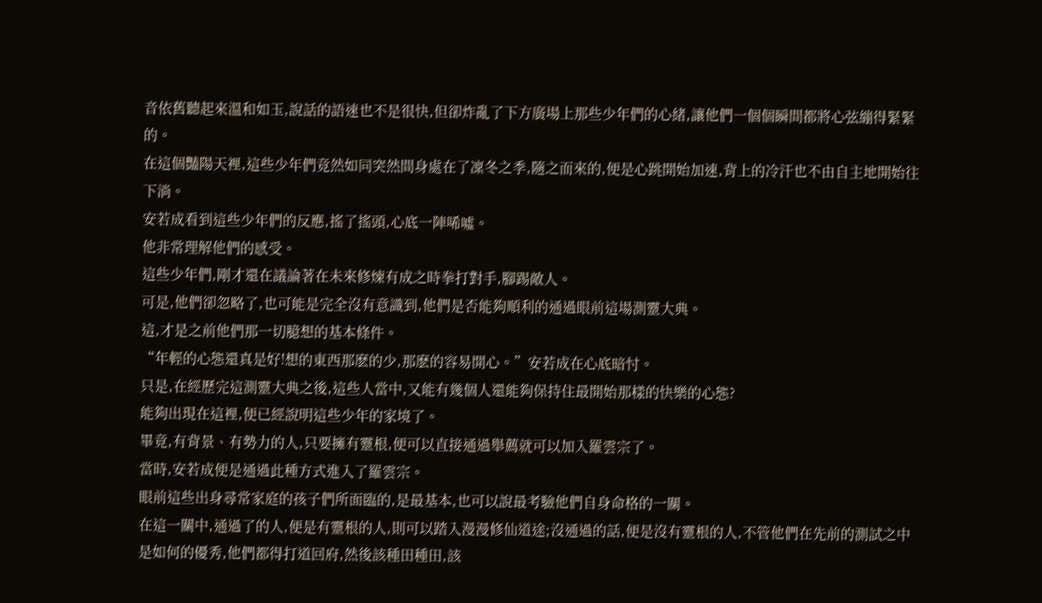音依舊聽起來溫和如玉,說話的語速也不是很快,但卻炸亂了下方廣場上那些少年們的心緒,讓他們一個個瞬間都將心弦繃得緊緊的。
在這個豔陽天裡,這些少年們竟然如同突然間身處在了凜冬之季,隨之而來的,便是心跳開始加速,背上的冷汗也不由自主地開始往下淌。
安若成看到這些少年們的反應,搖了搖頭,心底一陣唏噓。
他非常理解他們的感受。
這些少年們,剛才還在議論著在未來修煉有成之時拳打對手,腳踢敵人。
可是,他們卻忽略了,也可能是完全沒有意識到,他們是否能夠順利的通過眼前這場測靈大典。
這,才是之前他們那一切臆想的基本條件。
“年輕的心態還真是好!想的東西那麽的少,那麽的容易開心。”安若成在心底暗忖。
只是,在經歷完這測靈大典之後,這些人當中,又能有幾個人還能夠保持住最開始那樣的快樂的心態?
能夠出現在這裡,便已經說明這些少年的家境了。
畢竟,有背景、有勢力的人,只要擁有靈根,便可以直接通過舉薦就可以加入羅雲宗了。
當時,安若成便是通過此種方式進入了羅雲宗。
眼前這些出身尋常家庭的孩子們所面臨的,是最基本,也可以說最考驗他們自身命格的一關。
在這一關中,通過了的人,便是有靈根的人,則可以踏入漫漫修仙道途;沒通過的話,便是沒有靈根的人,不管他們在先前的測試之中是如何的優秀,他們都得打道回府,然後該種田種田,該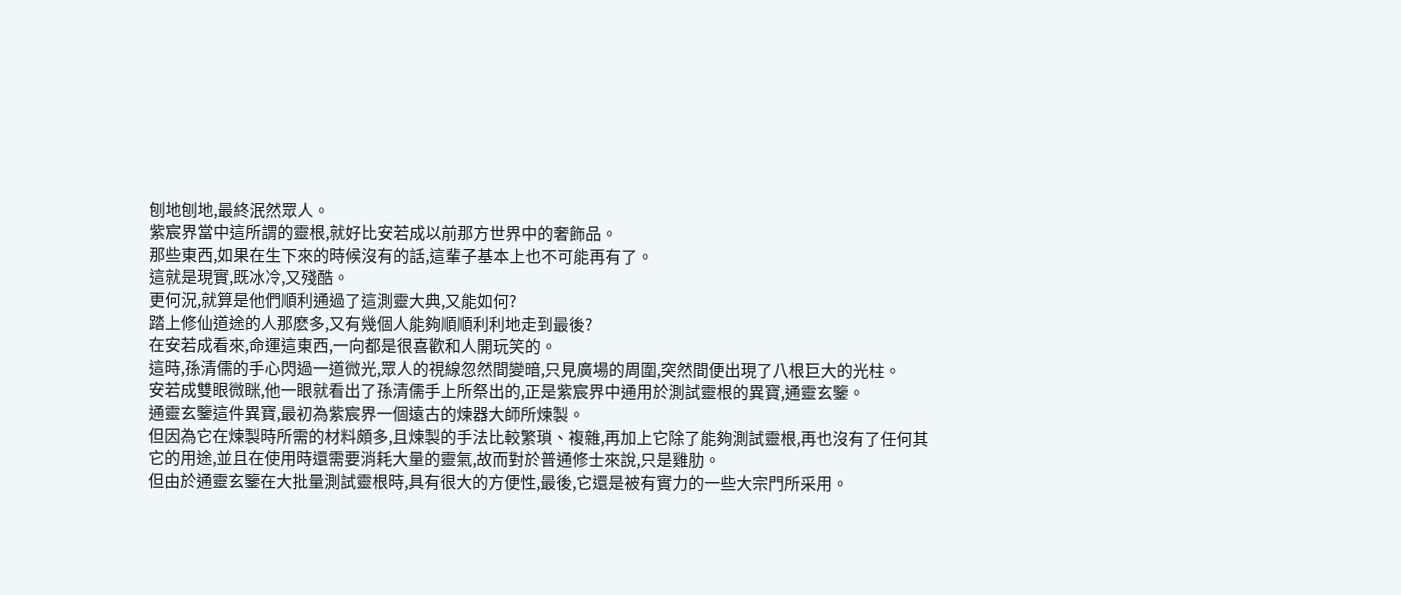刨地刨地,最終泯然眾人。
紫宸界當中這所謂的靈根,就好比安若成以前那方世界中的奢飾品。
那些東西,如果在生下來的時候沒有的話,這輩子基本上也不可能再有了。
這就是現實,既冰冷,又殘酷。
更何況,就算是他們順利通過了這測靈大典,又能如何?
踏上修仙道途的人那麽多,又有幾個人能夠順順利利地走到最後?
在安若成看來,命運這東西,一向都是很喜歡和人開玩笑的。
這時,孫清儒的手心閃過一道微光,眾人的視線忽然間變暗,只見廣場的周圍,突然間便出現了八根巨大的光柱。
安若成雙眼微眯,他一眼就看出了孫清儒手上所祭出的,正是紫宸界中通用於測試靈根的異寶,通靈玄鑒。
通靈玄鑒這件異寶,最初為紫宸界一個遠古的煉器大師所煉製。
但因為它在煉製時所需的材料頗多,且煉製的手法比較繁瑣、複雜,再加上它除了能夠測試靈根,再也沒有了任何其它的用途,並且在使用時還需要消耗大量的靈氣,故而對於普通修士來說,只是雞肋。
但由於通靈玄鑒在大批量測試靈根時,具有很大的方便性,最後,它還是被有實力的一些大宗門所采用。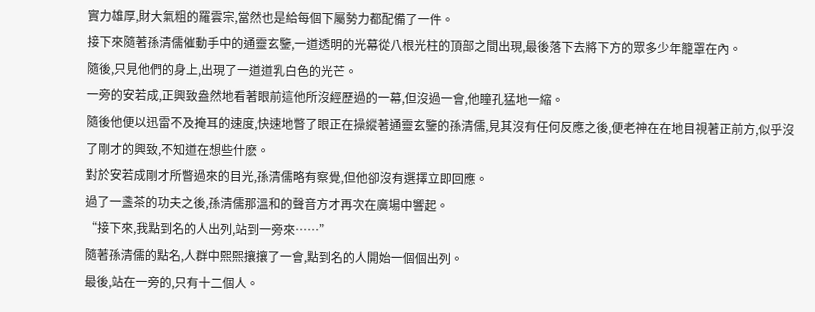實力雄厚,財大氣粗的羅雲宗,當然也是給每個下屬勢力都配備了一件。
接下來隨著孫清儒催動手中的通靈玄鑒,一道透明的光幕從八根光柱的頂部之間出現,最後落下去將下方的眾多少年籠罩在內。
隨後,只見他們的身上,出現了一道道乳白色的光芒。
一旁的安若成,正興致盎然地看著眼前這他所沒經歷過的一幕,但沒過一會,他瞳孔猛地一縮。
隨後他便以迅雷不及掩耳的速度,快速地瞥了眼正在操縱著通靈玄鑒的孫清儒,見其沒有任何反應之後,便老神在在地目視著正前方,似乎沒了剛才的興致,不知道在想些什麽。
對於安若成剛才所瞥過來的目光,孫清儒略有察覺,但他卻沒有選擇立即回應。
過了一盞茶的功夫之後,孫清儒那溫和的聲音方才再次在廣場中響起。
“接下來,我點到名的人出列,站到一旁來……”
隨著孫清儒的點名,人群中熙熙攘攘了一會,點到名的人開始一個個出列。
最後,站在一旁的,只有十二個人。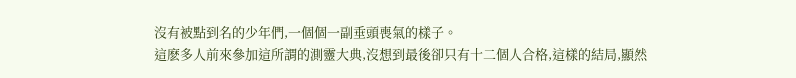沒有被點到名的少年們,一個個一副垂頭喪氣的樣子。
這麽多人前來參加這所謂的測靈大典,沒想到最後卻只有十二個人合格,這樣的結局,顯然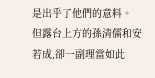是出乎了他們的意料。
但露台上方的孫清儒和安若成,卻一副理當如此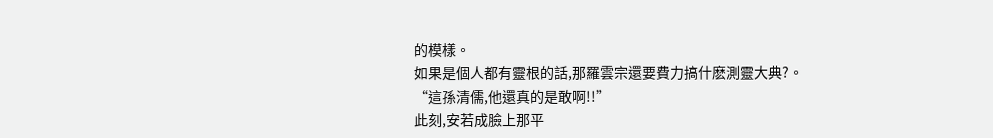的模樣。
如果是個人都有靈根的話,那羅雲宗還要費力搞什麽測靈大典?。
“這孫清儒,他還真的是敢啊!!”
此刻,安若成臉上那平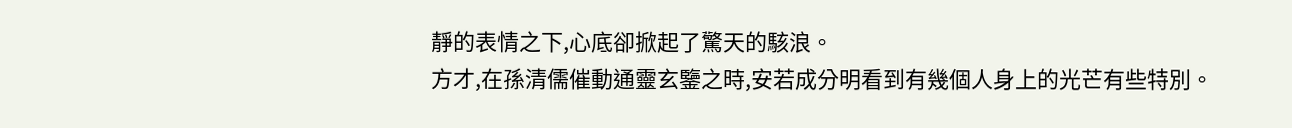靜的表情之下,心底卻掀起了驚天的駭浪。
方才,在孫清儒催動通靈玄鑒之時,安若成分明看到有幾個人身上的光芒有些特別。